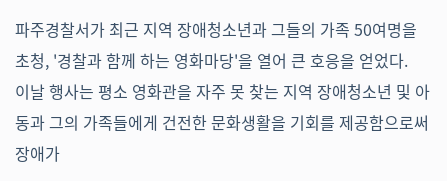파주경찰서가 최근 지역 장애청소년과 그들의 가족 50여명을 초청, '경찰과 함께 하는 영화마당'을 열어 큰 호응을 얻었다.
이날 행사는 평소 영화관을 자주 못 찾는 지역 장애청소년 및 아동과 그의 가족들에게 건전한 문화생활을 기회를 제공함으로써 장애가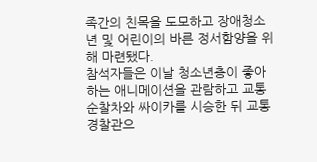족간의 친목을 도모하고 장애청소년 및 어린이의 바른 정서함양을 위해 마련됐다.
참석자들은 이날 청소년층이 좋아하는 애니메이션을 관람하고 교통순찰차와 싸이카를 시승한 뒤 교통경찰관으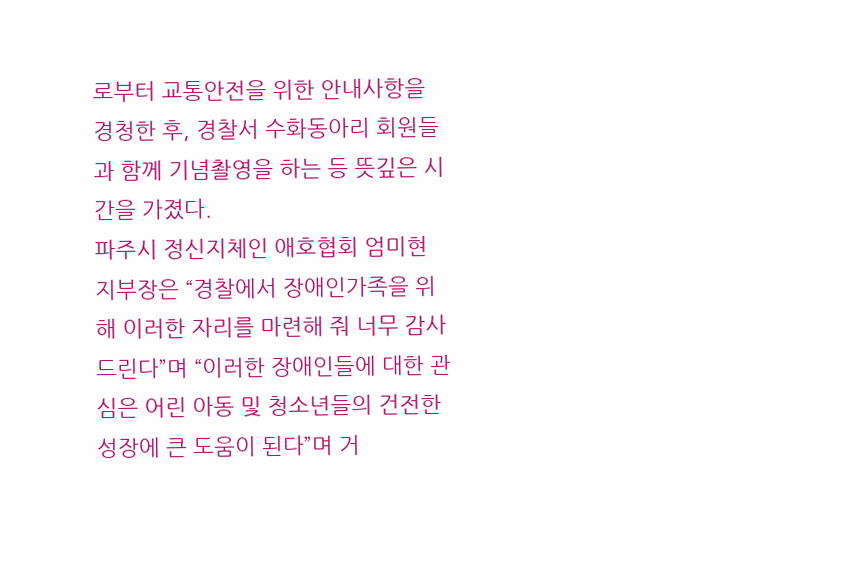로부터 교통안전을 위한 안내사항을 경청한 후, 경찰서 수화동아리 회원들과 함께 기념촬영을 하는 등 뜻깊은 시간을 가졌다.
파주시 정신지체인 애호협회 엄미현 지부장은 “경찰에서 장애인가족을 위해 이러한 자리를 마련해 줘 너무 감사드린다”며 “이러한 장애인들에 대한 관심은 어린 아동 및 청소년들의 건전한 성장에 큰 도움이 된다”며 거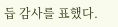듭 감사를 표했다.